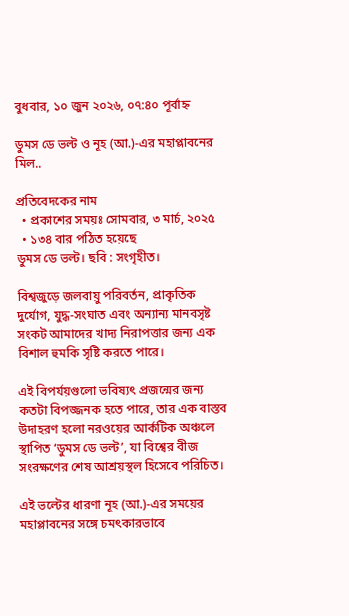বুধবার, ১০ জুন ২০২৬, ০৭:৪০ পূর্বাহ্ন

ডুমস ডে ভল্ট ও নূহ (আ.)-এর মহাপ্লাবনের মিল..

প্রতিবেদকের নাম
  • প্রকাশের সময়ঃ সোমবার, ৩ মার্চ, ২০২৫
  • ১৩৪ বার পঠিত হয়েছে
ডুমস ডে ভল্ট। ছবি : সংগৃহীত।

বিশ্বজুড়ে জলবায়ু পরিবর্তন, প্রাকৃতিক দুর্যোগ, যুদ্ধ-সংঘাত এবং অন্যান্য মানবসৃষ্ট সংকট আমাদের খাদ্য নিরাপত্তার জন্য এক বিশাল হুমকি সৃষ্টি করতে পারে।

এই বিপর্যয়গুলো ভবিষ্যৎ প্রজন্মের জন্য কতটা বিপজ্জনক হতে পারে, তার এক বাস্তব উদাহরণ হলো নরওয়ের আর্কটিক অঞ্চলে স্থাপিত ‘ডুমস ডে ভল্ট’, যা বিশ্বের বীজ সংরক্ষণের শেষ আশ্রয়স্থল হিসেবে পরিচিত।

এই ভল্টের ধারণা নূহ (আ.)-এর সময়ের মহাপ্লাবনের সঙ্গে চমৎকারভাবে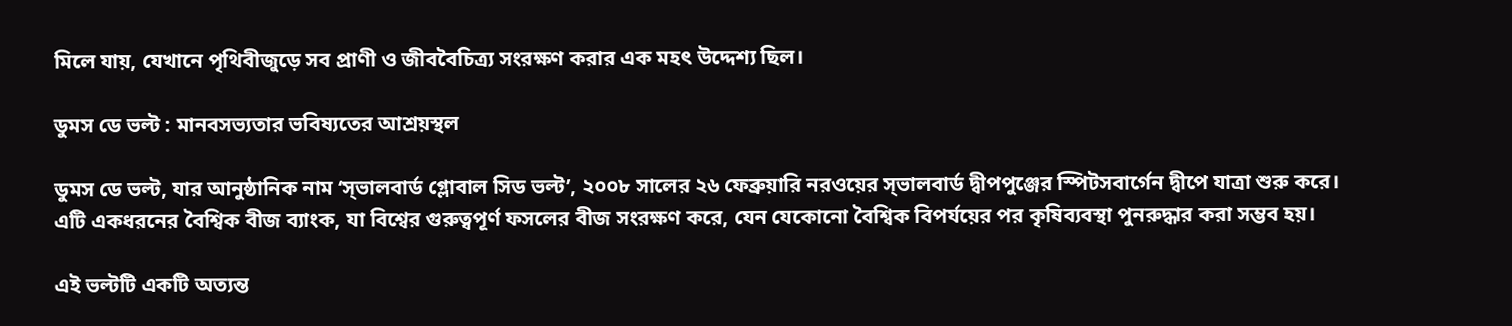মিলে যায়, যেখানে পৃথিবীজুড়ে সব প্রাণী ও জীববৈচিত্র্য সংরক্ষণ করার এক মহৎ উদ্দেশ্য ছিল।

ডুমস ডে ভল্ট : মানবসভ্যতার ভবিষ্যতের আশ্রয়স্থল

ডুমস ডে ভল্ট, যার আনুষ্ঠানিক নাম ‘স্ভালবার্ড গ্লোবাল সিড ভল্ট’, ২০০৮ সালের ২৬ ফেব্রুয়ারি নরওয়ের স্ভালবার্ড দ্বীপপুঞ্জের স্পিটসবার্গেন দ্বীপে যাত্রা শুরু করে। এটি একধরনের বৈশ্বিক বীজ ব্যাংক, যা বিশ্বের গুরুত্বপূর্ণ ফসলের বীজ সংরক্ষণ করে, যেন যেকোনো বৈশ্বিক বিপর্যয়ের পর কৃষিব্যবস্থা পুনরুদ্ধার করা সম্ভব হয়।

এই ভল্টটি একটি অত্যন্ত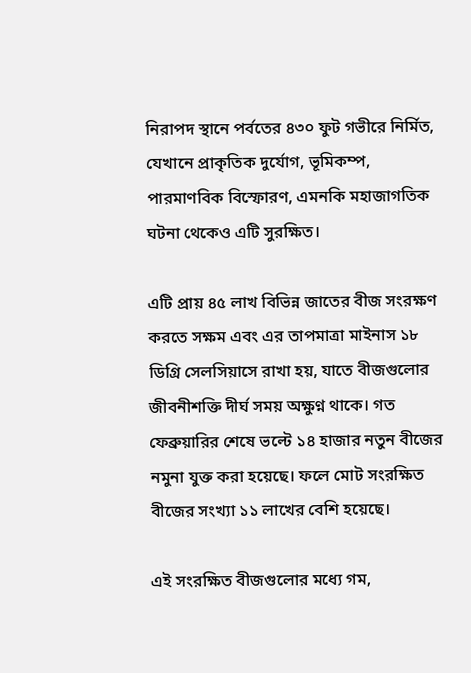নিরাপদ স্থানে পর্বতের ৪৩০ ফুট গভীরে নির্মিত, যেখানে প্রাকৃতিক দুর্যোগ, ভূমিকম্প, পারমাণবিক বিস্ফোরণ, এমনকি মহাজাগতিক ঘটনা থেকেও এটি সুরক্ষিত।

এটি প্রায় ৪৫ লাখ বিভিন্ন জাতের বীজ সংরক্ষণ করতে সক্ষম এবং এর তাপমাত্রা মাইনাস ১৮ ডিগ্রি সেলসিয়াসে রাখা হয়, যাতে বীজগুলোর জীবনীশক্তি দীর্ঘ সময় অক্ষুণ্ন থাকে। গত ফেব্রুয়ারির শেষে ভল্টে ১৪ হাজার নতুন বীজের নমুনা যুক্ত করা হয়েছে। ফলে মোট সংরক্ষিত বীজের সংখ্যা ১১ লাখের বেশি হয়েছে।

এই সংরক্ষিত বীজগুলোর মধ্যে গম,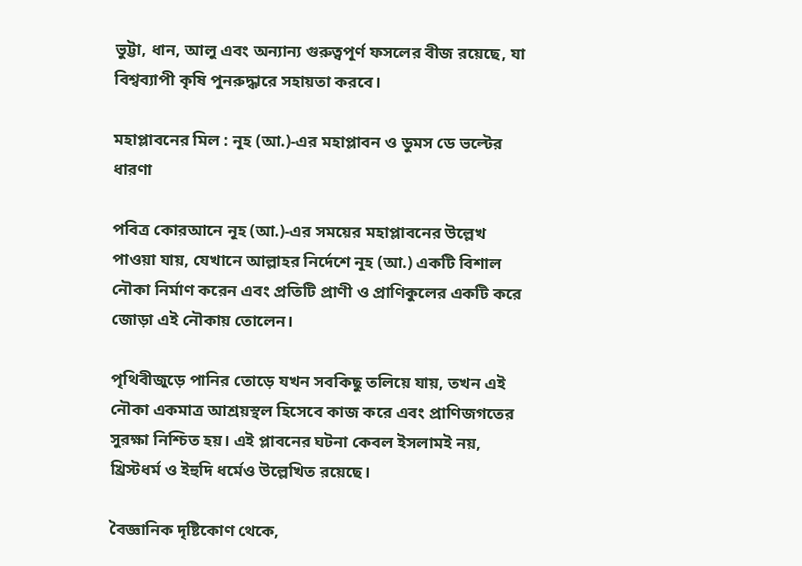ভুট্টা, ধান, আলু এবং অন্যান্য গুরুত্বপূর্ণ ফসলের বীজ রয়েছে, যা বিশ্বব্যাপী কৃষি পুনরুদ্ধারে সহায়তা করবে।

মহাপ্লাবনের মিল : নূহ (আ.)-এর মহাপ্লাবন ও ডুমস ডে ভল্টের ধারণা

পবিত্র কোরআনে নূহ (আ.)-এর সময়ের মহাপ্লাবনের উল্লেখ পাওয়া যায়, যেখানে আল্লাহর নির্দেশে নূহ (আ.) একটি বিশাল নৌকা নির্মাণ করেন এবং প্রতিটি প্রাণী ও প্রাণিকুলের একটি করে জোড়া এই নৌকায় তোলেন।

পৃথিবীজুড়ে পানির তোড়ে যখন সবকিছু তলিয়ে যায়, তখন এই নৌকা একমাত্র আশ্রয়স্থল হিসেবে কাজ করে এবং প্রাণিজগতের সুরক্ষা নিশ্চিত হয়। এই প্লাবনের ঘটনা কেবল ইসলামই নয়, খ্রিস্টধর্ম ও ইহুদি ধর্মেও উল্লেখিত রয়েছে।

বৈজ্ঞানিক দৃষ্টিকোণ থেকে,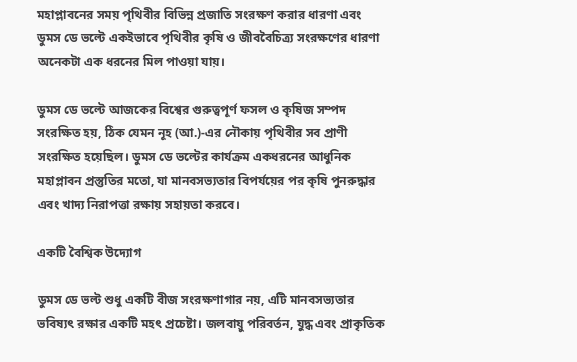মহাপ্লাবনের সময় পৃথিবীর বিভিন্ন প্রজাতি সংরক্ষণ করার ধারণা এবং ডুমস ডে ভল্টে একইভাবে পৃথিবীর কৃষি ও জীববৈচিত্র্য সংরক্ষণের ধারণা অনেকটা এক ধরনের মিল পাওয়া যায়।

ডুমস ডে ভল্টে আজকের বিশ্বের গুরুত্বপূর্ণ ফসল ও কৃষিজ সম্পদ সংরক্ষিত হয়, ঠিক যেমন নূহ (আ.)-এর নৌকায় পৃথিবীর সব প্রাণী সংরক্ষিত হয়েছিল। ডুমস ডে ভল্টের কার্যক্রম একধরনের আধুনিক মহাপ্লাবন প্রস্তুতির মতো, যা মানবসভ্যতার বিপর্যয়ের পর কৃষি পুনরুদ্ধার এবং খাদ্য নিরাপত্তা রক্ষায় সহায়তা করবে।

একটি বৈশ্বিক উদ্যোগ

ডুমস ডে ভল্ট শুধু একটি বীজ সংরক্ষণাগার নয়, এটি মানবসভ্যতার ভবিষ্যৎ রক্ষার একটি মহৎ প্রচেষ্টা। জলবায়ু পরিবর্তন, যুদ্ধ এবং প্রাকৃতিক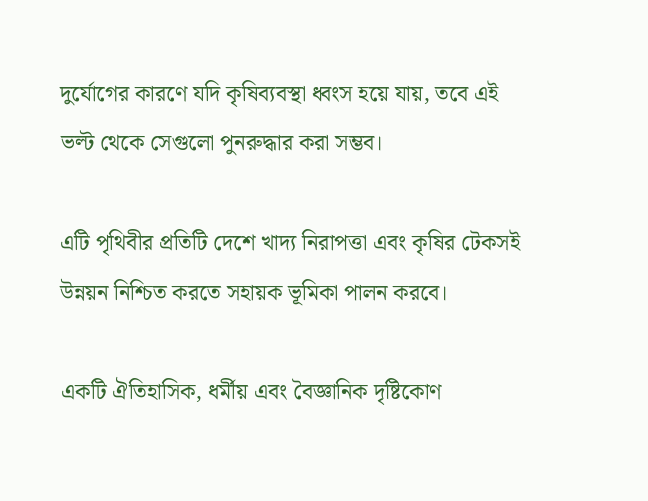দুর্যোগের কারণে যদি কৃষিব্যবস্থা ধ্বংস হয়ে যায়, তবে এই ভল্ট থেকে সেগুলো পুনরুদ্ধার করা সম্ভব।

এটি পৃথিবীর প্রতিটি দেশে খাদ্য নিরাপত্তা এবং কৃষির টেকসই উন্নয়ন নিশ্চিত করতে সহায়ক ভূমিকা পালন করবে।

একটি ঐতিহাসিক, ধর্মীয় এবং বৈজ্ঞানিক দৃষ্টিকোণ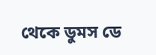থেকে ডুমস ডে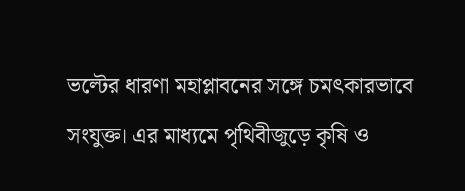ভল্টের ধারণা মহাপ্লাবনের সঙ্গে চমৎকারভাবে সংযুক্ত। এর মাধ্যমে পৃথিবীজুড়ে কৃষি ও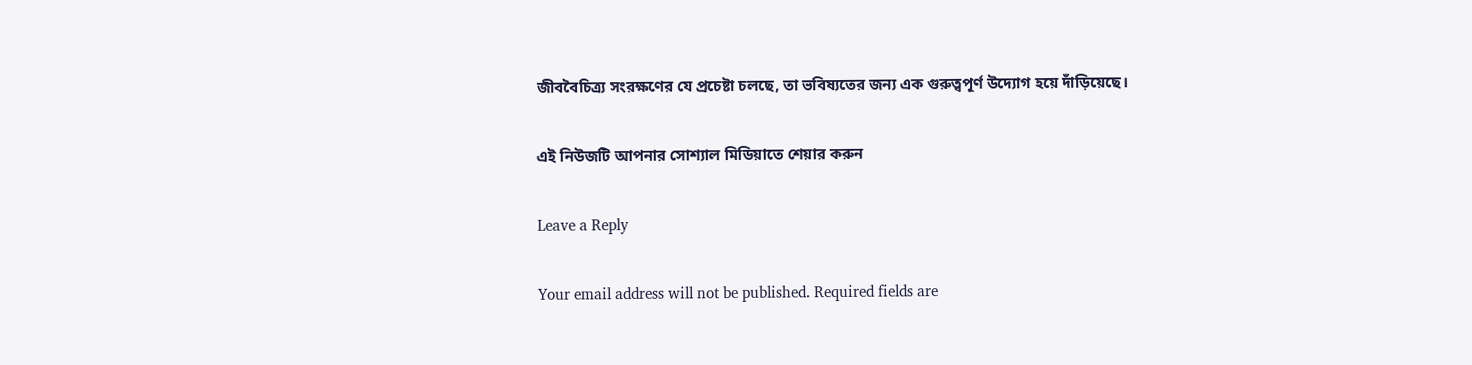জীববৈচিত্র্য সংরক্ষণের যে প্রচেষ্টা চলছে, তা ভবিষ্যতের জন্য এক গুরুত্বপূর্ণ উদ্যোগ হয়ে দাঁড়িয়েছে।

এই নিউজটি আপনার সোশ্যাল মিডিয়াতে শেয়ার করুন

Leave a Reply

Your email address will not be published. Required fields are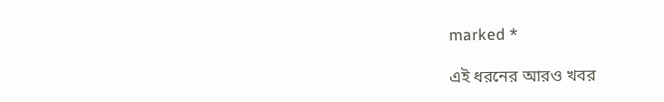marked *

এই ধরনের আরও খবর